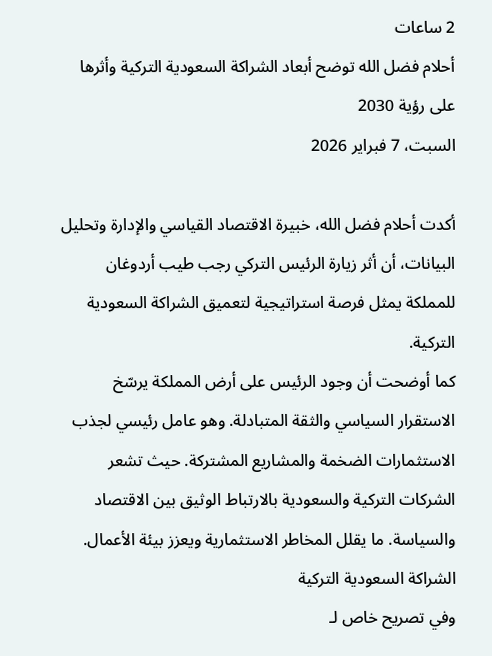2 ساعات
أحلام فضل الله توضح أبعاد الشراكة السعودية التركية وأثرها على رؤية 2030
السبت، 7 فبراير 2026

أكدت أحلام فضل الله، خبيرة الاقتصاد القياسي والإدارة وتحليل البيانات، أن أثر زيارة الرئيس التركي رجب طيب أردوغان للمملكة يمثل فرصة استراتيجية لتعميق الشراكة السعودية التركية.
كما أوضحت أن وجود الرئيس على أرض المملكة يرسّخ الاستقرار السياسي والثقة المتبادلة. وهو عامل رئيسي لجذب الاستثمارات الضخمة والمشاريع المشتركة. حيث تشعر الشركات التركية والسعودية بالارتباط الوثيق بين الاقتصاد والسياسة. ما يقلل المخاطر الاستثمارية ويعزز بيئة الأعمال.
الشراكة السعودية التركية
وفي تصريح خاص لـ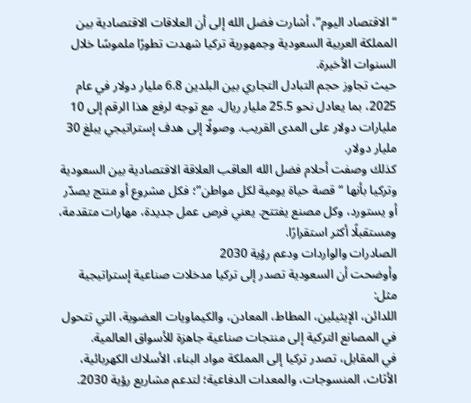“الاقتصاد اليوم”، أشارت فضل الله إلى أن العلاقات الاقتصادية بين المملكة العربية السعودية وجمهورية تركيا شهدت تطورًا ملموسًا خلال السنوات الأخيرة.
حيث تجاوز حجم التبادل التجاري بين البلدين 6.8 مليار دولار في عام 2025، بما يعادل نحو 25.5 مليار ريال. مع توجه لرفع هذا الرقم إلى 10 مليارات دولار على المدى القريب. وصولًا إلى هدف إستراتيجي يبلغ 30 مليار دولار.
كذلك وصفت أحلام فضل الله العاقب العلاقة الاقتصادية بين السعودية وتركيا بأنها “قصة حياة يومية لكل مواطن”؛ فكل مشروع أو منتج يصدّر أو يستورد، وكل مصنع يفتتح. يعني فرص عمل جديدة، مهارات متقدمة، ومستقبلًا أكثر استقرارًا.
الصادرات والواردات ودعم رؤية 2030
وأوضحت أن السعودية تصدر إلى تركيا مدخلات صناعية إستراتيجية مثل:
اللدائن، الإيثيلين، المطاط، المعادن، والكيماويات العضوية، التي تتحول في المصانع التركية إلى منتجات صناعية جاهزة للأسواق العالمية.
في المقابل، تصدر تركيا إلى المملكة مواد البناء، الأسلاك الكهربائية، الأثاث، المنسوجات، والمعدات الدفاعية؛ لتدعم مشاريع رؤية 2030.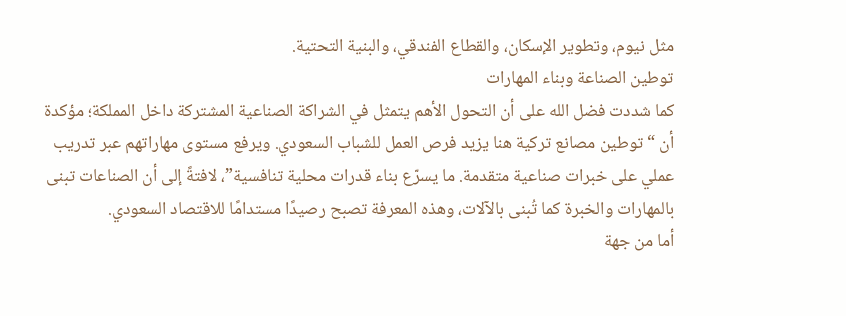مثل نيوم، وتطوير الإسكان، والقطاع الفندقي، والبنية التحتية.
توطين الصناعة وبناء المهارات
كما شددت فضل الله على أن التحول الأهم يتمثل في الشراكة الصناعية المشتركة داخل المملكة؛ مؤكدة أن “توطين مصانع تركية هنا يزيد فرص العمل للشباب السعودي. ويرفع مستوى مهاراتهم عبر تدريب عملي على خبرات صناعية متقدمة. ما يسرّع بناء قدرات محلية تنافسية”، لافتةً إلى أن الصناعات تبنى بالمهارات والخبرة كما تُبنى بالآلات، وهذه المعرفة تصبح رصيدًا مستدامًا للاقتصاد السعودي.
أما من جهة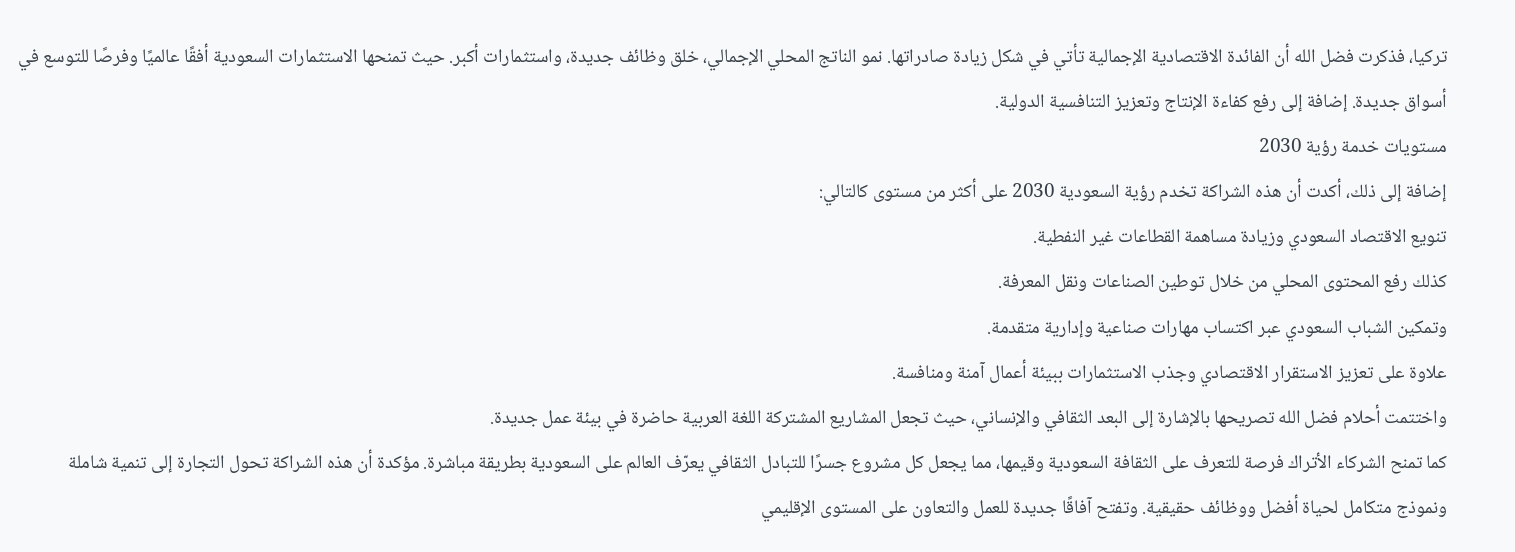تركيا، فذكرت فضل الله أن الفائدة الاقتصادية الإجمالية تأتي في شكل زيادة صادراتها. نمو الناتج المحلي الإجمالي، خلق وظائف جديدة، واستثمارات أكبر. حيث تمنحها الاستثمارات السعودية أفقًا عالميًا وفرصًا للتوسع في أسواق جديدة. إضافة إلى رفع كفاءة الإنتاج وتعزيز التنافسية الدولية.
مستويات خدمة رؤية 2030
إضافة إلى ذلك، أكدت أن هذه الشراكة تخدم رؤية السعودية 2030 على أكثر من مستوى كالتالي:
تنويع الاقتصاد السعودي وزيادة مساهمة القطاعات غير النفطية.
كذلك رفع المحتوى المحلي من خلال توطين الصناعات ونقل المعرفة.
وتمكين الشباب السعودي عبر اكتساب مهارات صناعية وإدارية متقدمة.
علاوة على تعزيز الاستقرار الاقتصادي وجذب الاستثمارات ببيئة أعمال آمنة ومنافسة.
واختتمت أحلام فضل الله تصريحها بالإشارة إلى البعد الثقافي والإنساني، حيث تجعل المشاريع المشتركة اللغة العربية حاضرة في بيئة عمل جديدة.
كما تمنح الشركاء الأتراك فرصة للتعرف على الثقافة السعودية وقيمها، مما يجعل كل مشروع جسرًا للتبادل الثقافي يعرّف العالم على السعودية بطريقة مباشرة. مؤكدة أن هذه الشراكة تحول التجارة إلى تنمية شاملة ونموذج متكامل لحياة أفضل ووظائف حقيقية. وتفتح آفاقًا جديدة للعمل والتعاون على المستوى الإقليمي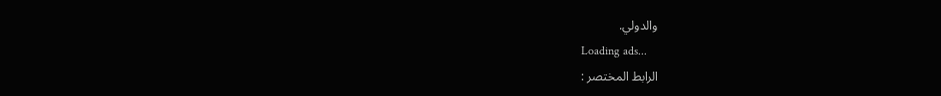والدولي.
Loading ads...
الرابط المختصر :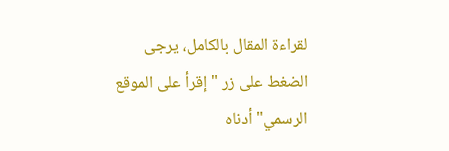لقراءة المقال بالكامل، يرجى الضغط على زر "إقرأ على الموقع الرسمي" أدناه